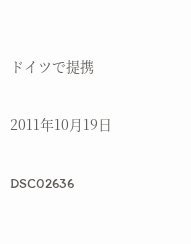ドイツで提携

2011年10月19日

DSC02636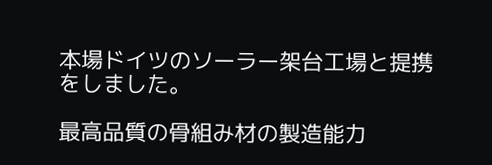本場ドイツのソーラー架台工場と提携をしました。

最高品質の骨組み材の製造能力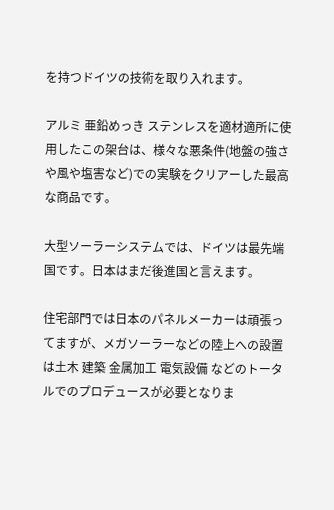を持つドイツの技術を取り入れます。

アルミ 亜鉛めっき ステンレスを適材適所に使用したこの架台は、様々な悪条件(地盤の強さや風や塩害など)での実験をクリアーした最高な商品です。

大型ソーラーシステムでは、ドイツは最先端国です。日本はまだ後進国と言えます。

住宅部門では日本のパネルメーカーは頑張ってますが、メガソーラーなどの陸上への設置は土木 建築 金属加工 電気設備 などのトータルでのプロデュースが必要となりま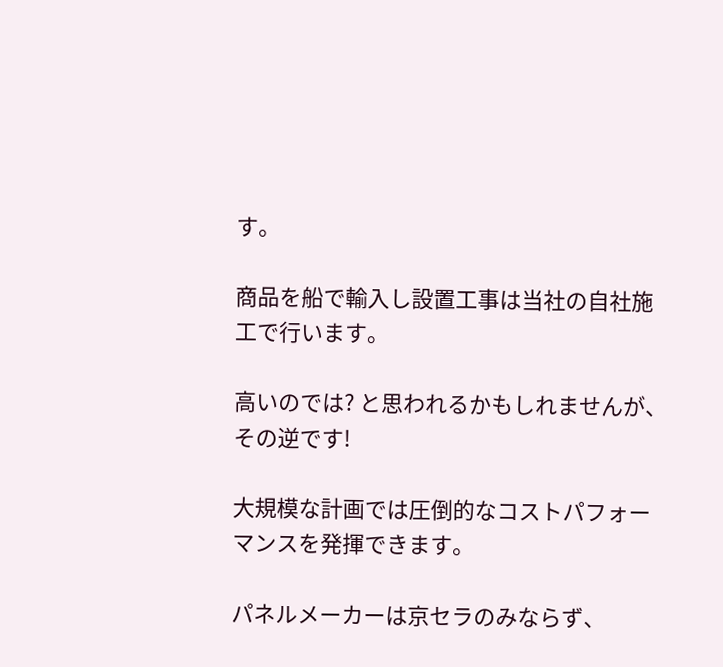す。

商品を船で輸入し設置工事は当社の自社施工で行います。

高いのでは? と思われるかもしれませんが、その逆です!

大規模な計画では圧倒的なコストパフォーマンスを発揮できます。

パネルメーカーは京セラのみならず、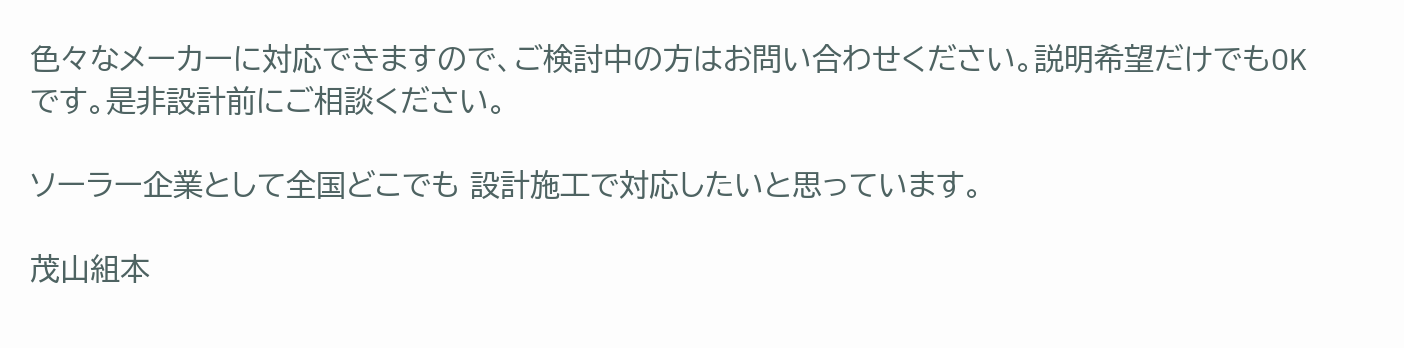色々なメーカーに対応できますので、ご検討中の方はお問い合わせください。説明希望だけでもOKです。是非設計前にご相談ください。

ソーラー企業として全国どこでも 設計施工で対応したいと思っています。

茂山組本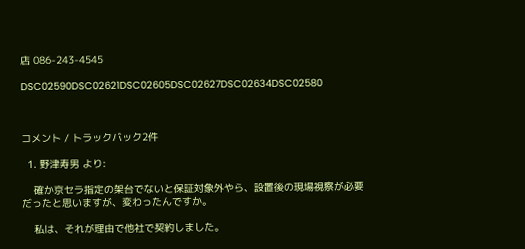店 086-243-4545

DSC02590DSC02621DSC02605DSC02627DSC02634DSC02580



コメント / トラックバック2件

  1. 野津寿男 より:

    確か京セラ指定の架台でないと保証対象外やら、設置後の現場視察が必要だったと思いますが、変わったんですか。

    私は、それが理由で他社で契約しました。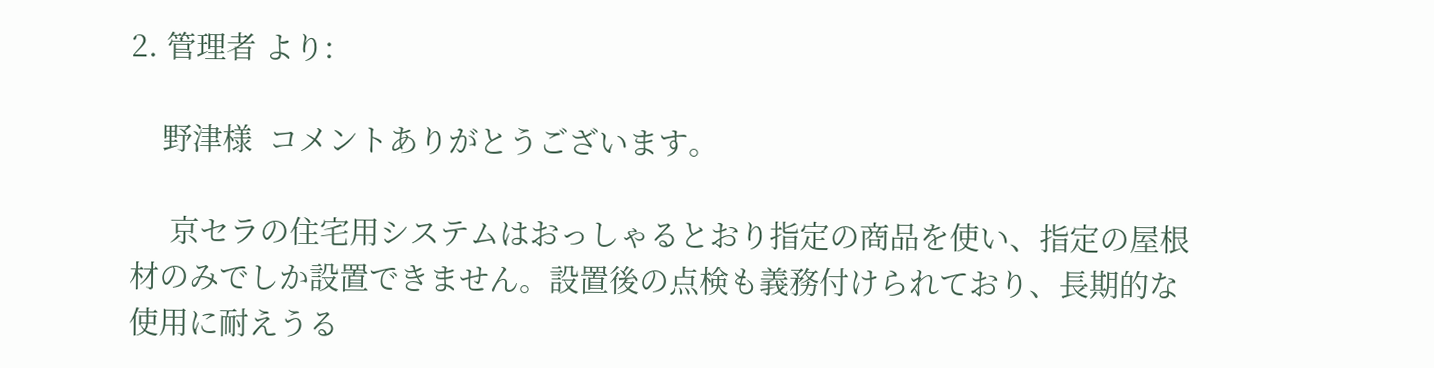2. 管理者 より:

    野津様  コメントありがとうございます。

     京セラの住宅用システムはおっしゃるとおり指定の商品を使い、指定の屋根材のみでしか設置できません。設置後の点検も義務付けられており、長期的な使用に耐えうる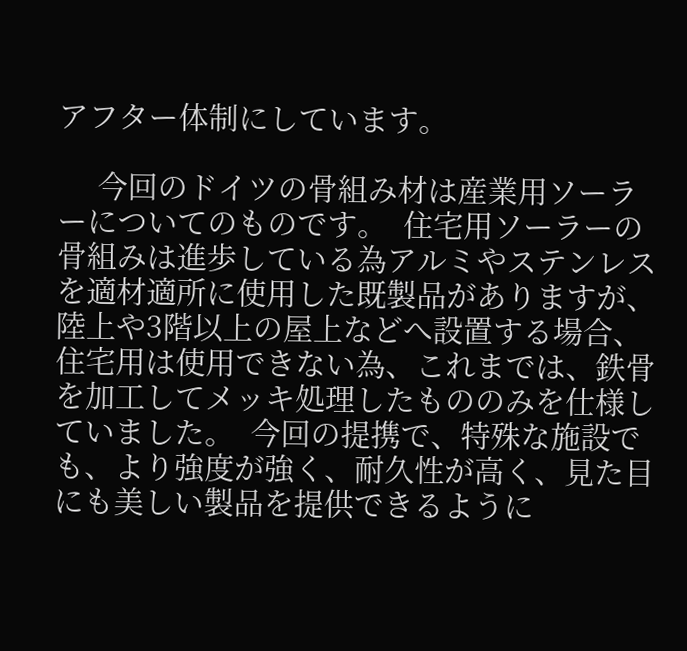アフター体制にしています。

     今回のドイツの骨組み材は産業用ソーラーについてのものです。  住宅用ソーラーの骨組みは進歩している為アルミやステンレスを適材適所に使用した既製品がありますが、陸上や3階以上の屋上などへ設置する場合、住宅用は使用できない為、これまでは、鉄骨を加工してメッキ処理したもののみを仕様していました。  今回の提携で、特殊な施設でも、より強度が強く、耐久性が高く、見た目にも美しい製品を提供できるように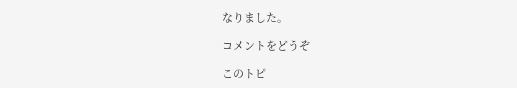なりました。

コメントをどうぞ

このトピ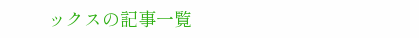ックスの記事一覧